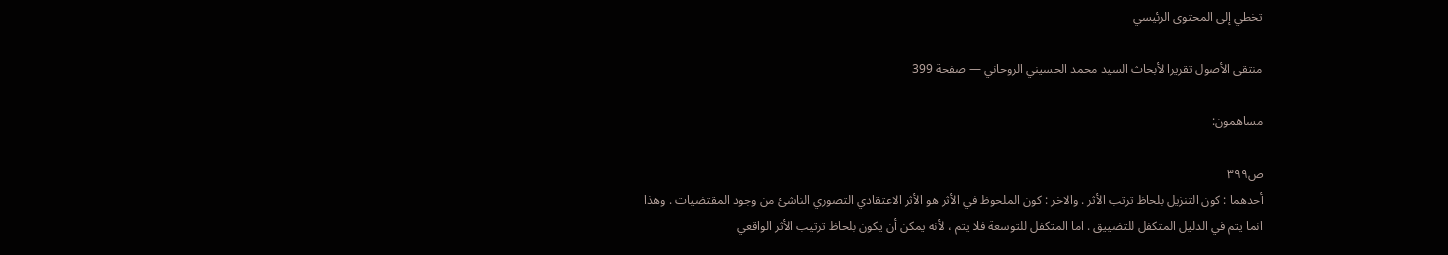تخطي إلى المحتوى الرئيسي

منتقى الأصول تقريرا لأبحاث السيد محمد الحسيني الروحاني — صفحة 399

مساهمون:

ص٣٩٩
أحدهما : كون التنزيل بلحاظ ترتب الأثر . والاخر : كون الملحوظ في الأثر هو الأثر الاعتقادي التصوري الناشئ من وجود المقتضيات . وهذا انما يتم في الدليل المتكفل للتضييق . اما المتكفل للتوسعة فلا يتم ، لأنه يمكن أن يكون بلحاظ ترتيب الأثر الواقعي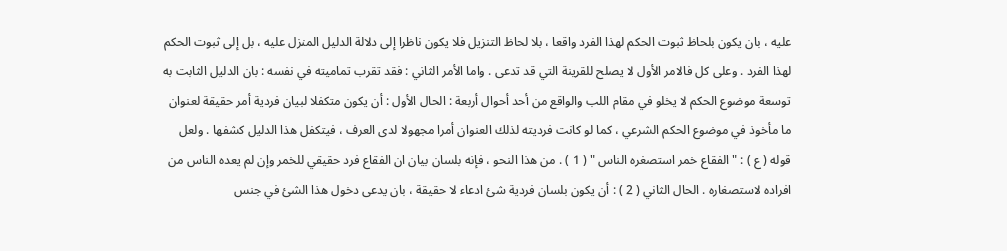عليه ، بان يكون بلحاظ ثبوت الحكم لهذا الفرد واقعا ، بلا لحاظ التنزيل فلا يكون ناظرا إلى دلالة الدليل المنزل عليه ، بل إلى ثبوت الحكم لهذا الفرد . وعلى كل فالامر الأول لا يصلح للقرينة التي قد تدعى . واما الأمر الثاني : فقد تقرب تماميته في نفسه : بان الدليل الثابت به توسعة موضوع الحكم لا يخلو في مقام اللب والواقع من أحد أحوال أربعة : الحال الأول : أن يكون متكفلا لبيان فردية أمر حقيقة لعنوان ما مأخوذ في موضوع الحكم الشرعي ، كما لو كانت فرديته لذلك العنوان أمرا مجهولا لدى العرف ، فيتكفل هذا الدليل كشفها . ولعل قوله ( ع ) : " الفقاع خمر استصغره الناس " ( 1 ) . من هذا النحو ، فإنه بلسان بيان ان الفقاع فرد حقيقي للخمر وإن لم يعده الناس من افراده لاستصغاره . الحال الثاني ( 2 ) : أن يكون بلسان فردية شئ ادعاء لا حقيقة ، بان يدعى دخول هذا الشئ في جنس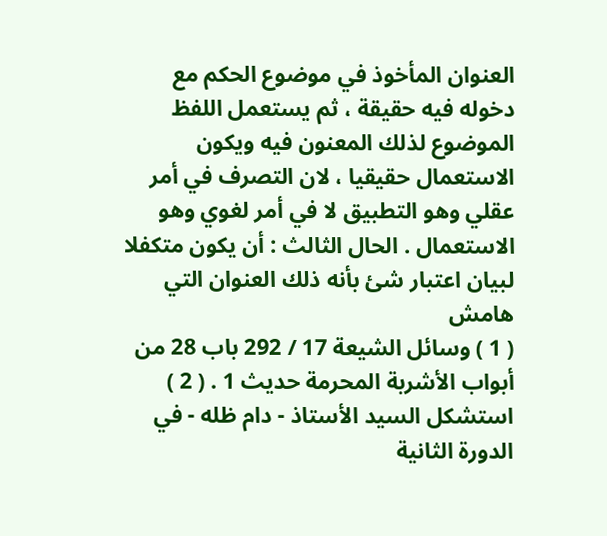العنوان المأخوذ في موضوع الحكم مع دخوله فيه حقيقة ، ثم يستعمل اللفظ الموضوع لذلك المعنون فيه ويكون الاستعمال حقيقيا ، لان التصرف في أمر عقلي وهو التطبيق لا في أمر لغوي وهو الاستعمال . الحال الثالث : أن يكون متكفلا لبيان اعتبار شئ بأنه ذلك العنوان التي
هامش
( 1 ) وسائل الشيعة 17 / 292 باب 28 من أبواب الأشربة المحرمة حديث 1 . ( 2 ) استشكل السيد الأستاذ - دام ظله - في الدورة الثانية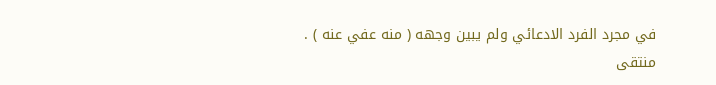في مجرد الفرد الادعائي ولم يبين وجهه ( منه عفي عنه ) .
منتقى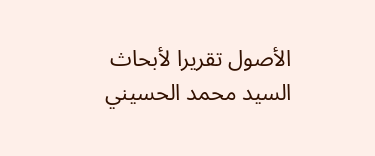الأصول تقريرا لأبحاث السيد محمد الحسيني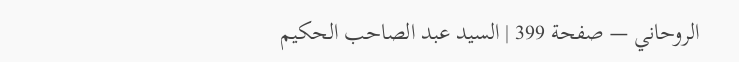الروحاني — صفحة 399 | السيد عبد الصاحب الحكيم